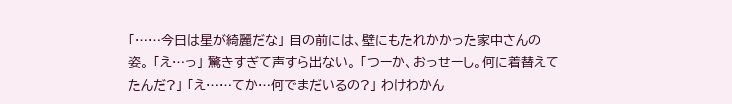「……今日は星が綺麗だな」 目の前には、壁にもたれかかった家中さんの姿。 「え…っ」 驚きすぎて声すら出ない。 「つーか、おっせーし。何に着替えてたんだ?」 「え……てか…何でまだいるの?」 わけわかん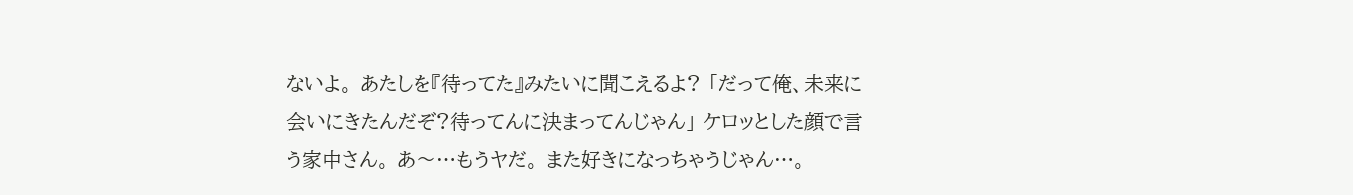ないよ。 あたしを『待ってた』みたいに聞こえるよ? 「だって俺、未来に会いにきたんだぞ?待ってんに決まってんじゃん」 ケロッとした顔で言う家中さん。 あ〜…もうヤだ。 また好きになっちゃうじゃん…。